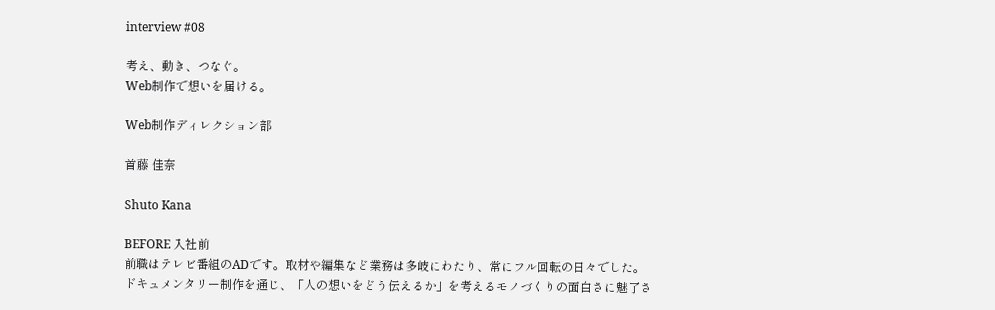interview #08

考え、動き、つなぐ。
Web制作で想いを届ける。

Web制作ディレクション部

首藤 佳奈

Shuto Kana

BEFORE 入社前
前職はテレビ番組のADです。取材や編集など業務は多岐にわたり、常にフル回転の日々でした。ドキュメンタリー制作を通じ、「人の想いをどう伝えるか」を考えるモノづくりの面白さに魅了さ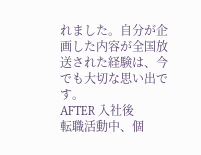れました。自分が企画した内容が全国放送された経験は、今でも大切な思い出です。
AFTER 入社後
転職活動中、個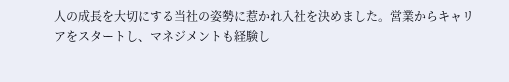人の成長を大切にする当社の姿勢に惹かれ入社を決めました。営業からキャリアをスタートし、マネジメントも経験し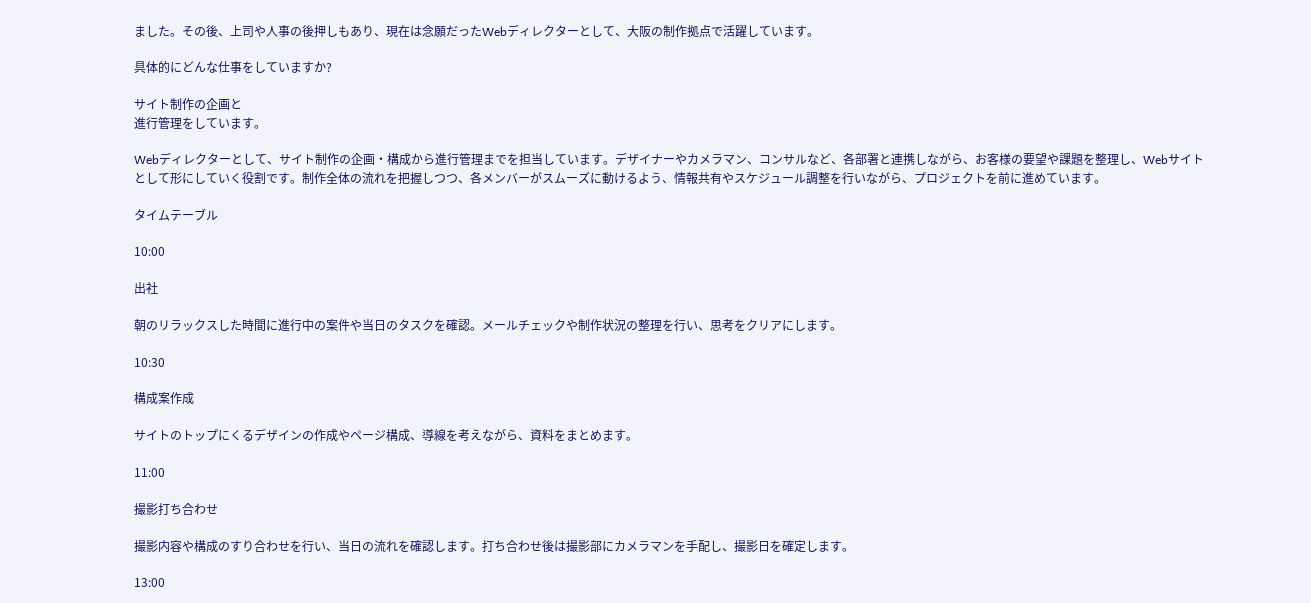ました。その後、上司や人事の後押しもあり、現在は念願だったWebディレクターとして、大阪の制作拠点で活躍しています。

具体的にどんな仕事をしていますか?

サイト制作の企画と
進行管理をしています。

Webディレクターとして、サイト制作の企画・構成から進行管理までを担当しています。デザイナーやカメラマン、コンサルなど、各部署と連携しながら、お客様の要望や課題を整理し、Webサイトとして形にしていく役割です。制作全体の流れを把握しつつ、各メンバーがスムーズに動けるよう、情報共有やスケジュール調整を行いながら、プロジェクトを前に進めています。

タイムテーブル

10:00

出社

朝のリラックスした時間に進行中の案件や当日のタスクを確認。メールチェックや制作状況の整理を行い、思考をクリアにします。

10:30

構成案作成

サイトのトップにくるデザインの作成やページ構成、導線を考えながら、資料をまとめます。

11:00

撮影打ち合わせ

撮影内容や構成のすり合わせを行い、当日の流れを確認します。打ち合わせ後は撮影部にカメラマンを手配し、撮影日を確定します。

13:00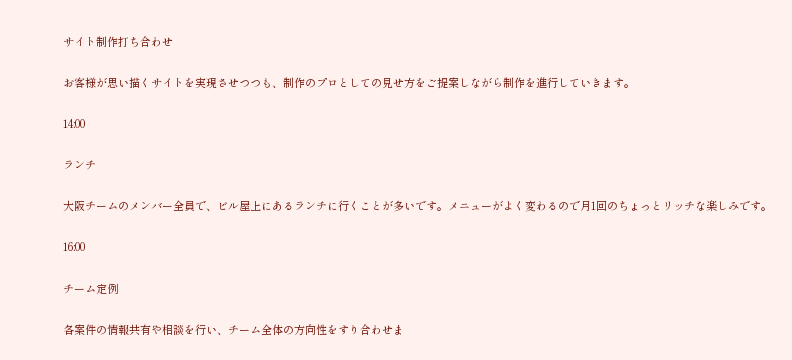サイト制作打ち合わせ

お客様が思い描くサイトを実現させつつも、制作のプロとしての見せ方をご提案しながら制作を進行していきます。

14:00

ランチ

大阪チームのメンバー全員で、ビル屋上にあるランチに行くことが多いです。メニューがよく変わるので月1回のちょっとリッチな楽しみです。

16:00

チーム定例

各案件の情報共有や相談を行い、チーム全体の方向性をすり合わせま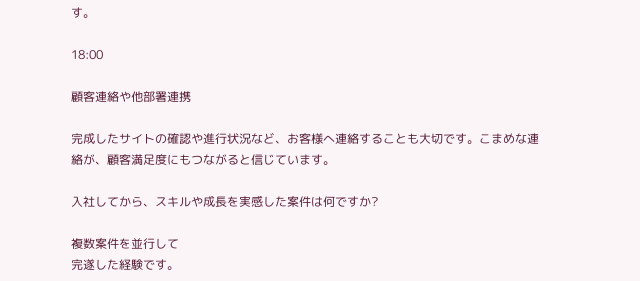す。

18:00

顧客連絡や他部署連携

完成したサイトの確認や進行状況など、お客様へ連絡することも大切です。こまめな連絡が、顧客満足度にもつながると信じています。

入社してから、スキルや成長を実感した案件は何ですか?

複数案件を並行して
完遂した経験です。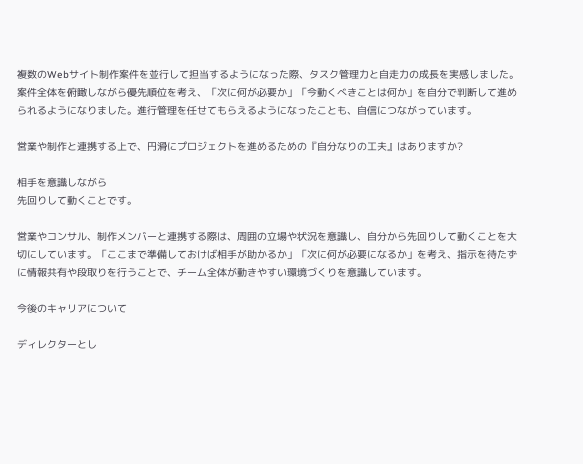複数のWebサイト制作案件を並行して担当するようになった際、タスク管理力と自走力の成長を実感しました。案件全体を俯瞰しながら優先順位を考え、「次に何が必要か」「今動くべきことは何か」を自分で判断して進められるようになりました。進行管理を任せてもらえるようになったことも、自信につながっています。

営業や制作と連携する上で、円滑にプロジェクトを進めるための『自分なりの工夫』はありますか?

相手を意識しながら
先回りして動くことです。

営業やコンサル、制作メンバーと連携する際は、周囲の立場や状況を意識し、自分から先回りして動くことを大切にしています。「ここまで準備しておけば相手が助かるか」「次に何が必要になるか」を考え、指示を待たずに情報共有や段取りを行うことで、チーム全体が動きやすい環境づくりを意識しています。

今後のキャリアについて

ディレクターとし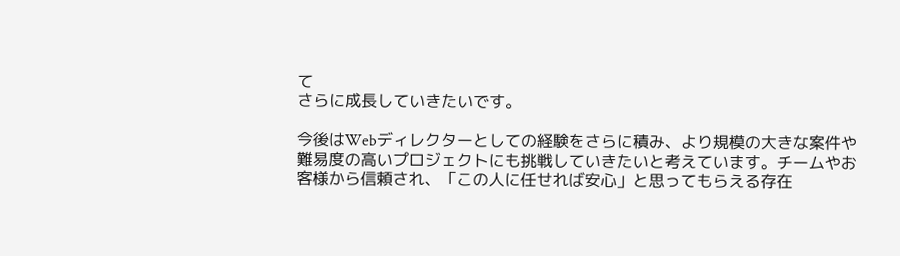て
さらに成長していきたいです。

今後はWebディレクターとしての経験をさらに積み、より規模の大きな案件や難易度の高いプロジェクトにも挑戦していきたいと考えています。チームやお客様から信頼され、「この人に任せれば安心」と思ってもらえる存在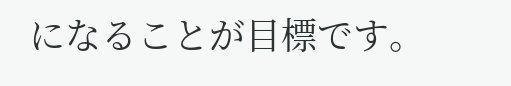になることが目標です。